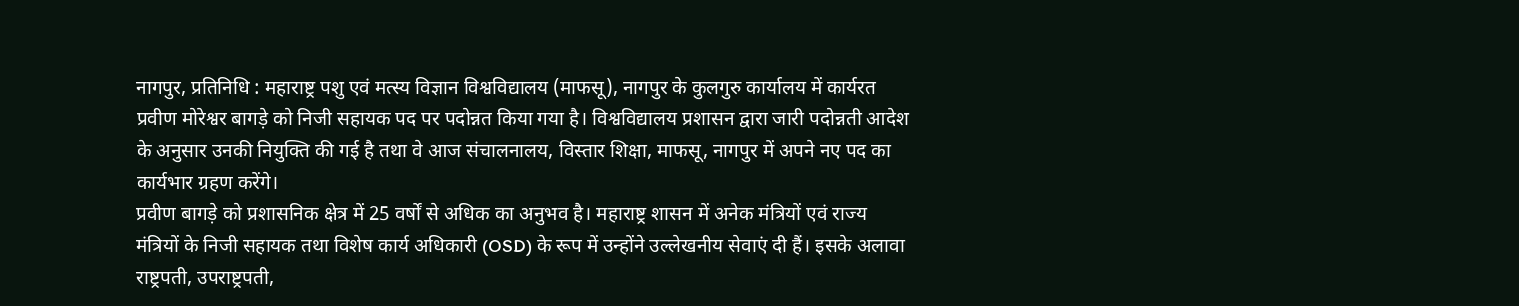नागपुर, प्रतिनिधि : महाराष्ट्र पशु एवं मत्स्य विज्ञान विश्वविद्यालय (माफसू), नागपुर के कुलगुरु कार्यालय में कार्यरत प्रवीण मोरेश्वर बागड़े को निजी सहायक पद पर पदोन्नत किया गया है। विश्वविद्यालय प्रशासन द्वारा जारी पदोन्नती आदेश के अनुसार उनकी नियुक्ति की गई है तथा वे आज संचालनालय, विस्तार शिक्षा, माफसू, नागपुर में अपने नए पद का कार्यभार ग्रहण करेंगे।
प्रवीण बागड़े को प्रशासनिक क्षेत्र में 25 वर्षों से अधिक का अनुभव है। महाराष्ट्र शासन में अनेक मंत्रियों एवं राज्य मंत्रियों के निजी सहायक तथा विशेष कार्य अधिकारी (OSD) के रूप में उन्होंने उल्लेखनीय सेवाएं दी हैं। इसके अलावा राष्ट्रपती, उपराष्ट्रपती,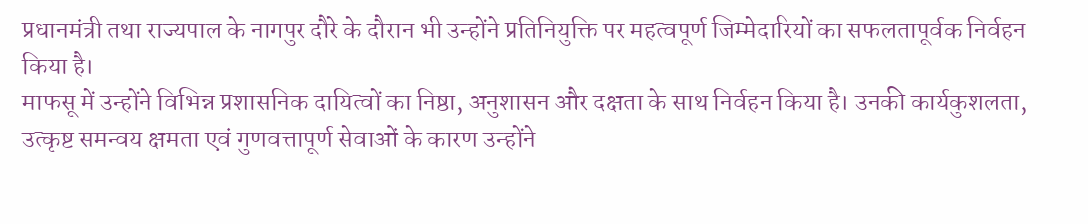प्रधानमंत्री तथा राज्यपाल के नागपुर दौरे के दौरान भी उन्होंने प्रतिनियुक्ति पर महत्वपूर्ण जिम्मेदारियों का सफलतापूर्वक निर्वहन किया है।
माफसू में उन्होंने विभिन्न प्रशासनिक दायित्वों का निष्ठा, अनुशासन और दक्षता के साथ निर्वहन किया है। उनकी कार्यकुशलता, उत्कृष्ट समन्वय क्षमता एवं गुणवत्तापूर्ण सेवाओं के कारण उन्होंने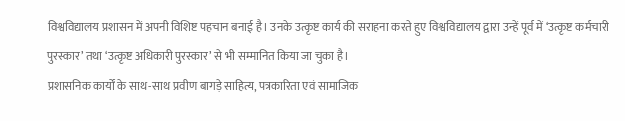विश्वविद्यालय प्रशासन में अपनी विशिष्ट पहचान बनाई है। उनके उत्कृष्ट कार्य की सराहना करते हुए विश्वविद्यालय द्वारा उन्हें पूर्व में ‘उत्कृष्ट कर्मचारी पुरस्कार’ तथा ‘उत्कृष्ट अधिकारी पुरस्कार’ से भी सम्मानित किया जा चुका है।
प्रशासनिक कार्यों के साथ-साथ प्रवीण बागड़े साहित्य, पत्रकारिता एवं सामाजिक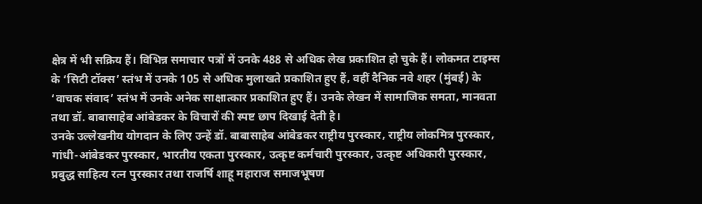क्षेत्र में भी सक्रिय हैं। विभिन्न समाचार पत्रों में उनके 488 से अधिक लेख प्रकाशित हो चुके हैं। लोकमत टाइम्स के ‘सिटी टॉक्स’ स्तंभ में उनके 105 से अधिक मुलाखते प्रकाशित हुए हैं, वहीं दैनिक नवे शहर (मुंबई) के ‘वाचक संवाद’ स्तंभ में उनके अनेक साक्षात्कार प्रकाशित हुए हैं। उनके लेखन में सामाजिक समता, मानवता तथा डॉ. बाबासाहेब आंबेडकर के विचारों की स्पष्ट छाप दिखाई देती है।
उनके उल्लेखनीय योगदान के लिए उन्हें डॉ. बाबासाहेब आंबेडकर राष्ट्रीय पुरस्कार, राष्ट्रीय लोकमित्र पुरस्कार, गांधी-आंबेडकर पुरस्कार, भारतीय एकता पुरस्कार, उत्कृष्ट कर्मचारी पुरस्कार, उत्कृष्ट अधिकारी पुरस्कार, प्रबुद्ध साहित्य रत्न पुरस्कार तथा राजर्षि शाहू महाराज समाजभूषण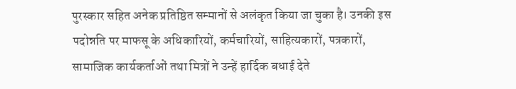पुरस्कार सहित अनेक प्रतिष्ठित सम्मानों से अलंकृत किया जा चुका है। उनकी इस पदोन्नति पर माफसू के अधिकारियों, कर्मचारियों, साहित्यकारों, पत्रकारों, सामाजिक कार्यकर्ताओं तथा मित्रों ने उन्हें हार्दिक बधाई देते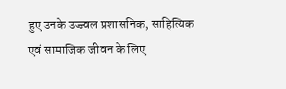हुए उनके उज्ज्वल प्रशासनिक, साहित्यिक एवं सामाजिक जीवन के लिए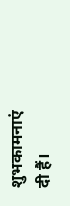शुभकामनाएं दी हैं।